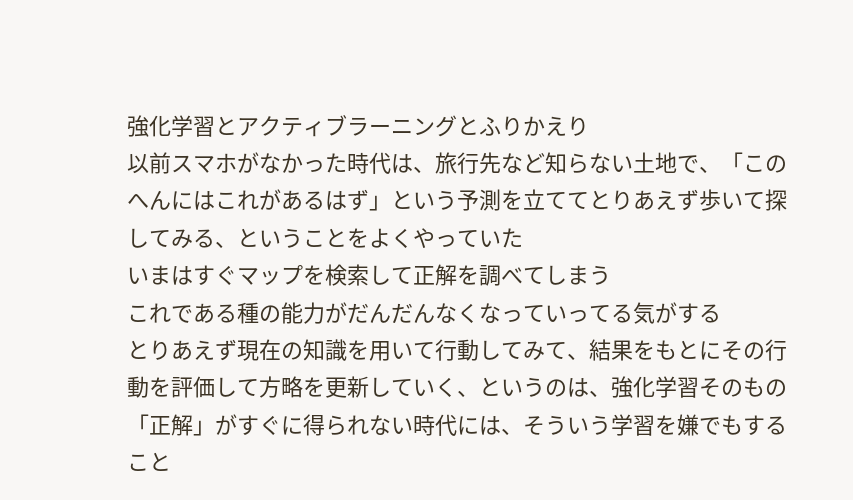強化学習とアクティブラーニングとふりかえり
以前スマホがなかった時代は、旅行先など知らない土地で、「このへんにはこれがあるはず」という予測を立ててとりあえず歩いて探してみる、ということをよくやっていた
いまはすぐマップを検索して正解を調べてしまう
これである種の能力がだんだんなくなっていってる気がする
とりあえず現在の知識を用いて行動してみて、結果をもとにその行動を評価して方略を更新していく、というのは、強化学習そのもの
「正解」がすぐに得られない時代には、そういう学習を嫌でもすること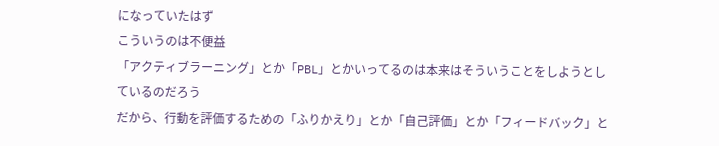になっていたはず
こういうのは不便益
「アクティブラーニング」とか「PBL」とかいってるのは本来はそういうことをしようとしているのだろう
だから、行動を評価するための「ふりかえり」とか「自己評価」とか「フィードバック」と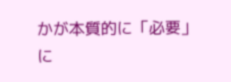かが本質的に「必要」に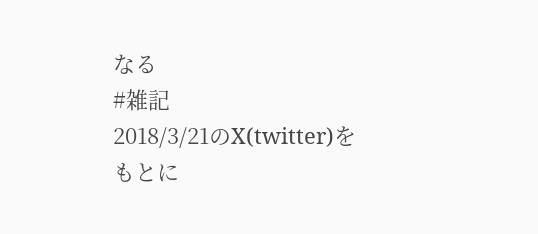なる
#雑記
2018/3/21のX(twitter)をもとに